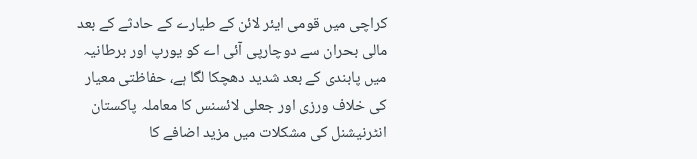کراچی میں قومی ایئر لائن کے طیارے کے حادثے کے بعد مالی بحران سے دوچارپی آئی اے کو یورپ اور برطانیہ میں پابندی کے بعد شدید دھچکا لگا ہے، حفاظتی معیار کی خلاف ورزی اور جعلی لائسنس کا معاملہ پاکستان انٹرنیشنل کی مشکلات میں مزید اضافے کا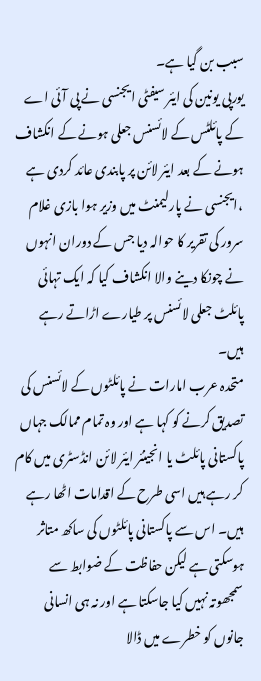سبب بن گیا ہے۔
یورپی یونین کی ایئر سیفٹی ایجنسی نے پی آئی اے کے پائلٹس کے لائسنس جعلی ہونے کے انکشاف ہونے کے بعد ایئر لائن پر پابندی عائد کردی ہے ،ایجنسی نے پارلیمنٹ میں وزیر ہوا بازی غلام سرور کی تقریر کا حوالہ دیا جس کے دوران انہوں نے چونکا دینے والا انکشاف کیا کہ ایک تہائی پائلٹ جعلی لائسنس پر طیارے اڑاتے رہے ہیں۔
متحدہ عرب امارات نے پائلٹوں کے لائسنس کی تصدیق کرنے کو کہا ہے اور وہ تمام ممالک جہاں پاکستانی پائلٹ یا انجینئر ایئر لائن انڈسٹری میں کام کر رہے ہیں اسی طرح کے اقدامات اٹھا رہے ہیں۔ اس سے پاکستانی پائلٹوں کی ساکھ متاثر ہوسکتی ہے لیکن حفاظت کے ضوابط سے سمجھوتہ نہیں کیا جاسکتا ہے اور نہ ہی انسانی جانوں کو خطرے میں ڈالا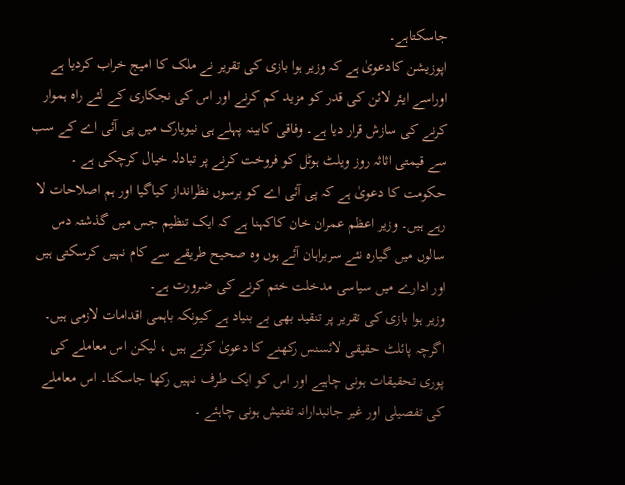جاسکتاہے۔
اپوزیشن کادعویٰ ہے کہ وزیر ہوا بازی کی تقریر نے ملک کا امیج خراب کردیا ہے اوراسے ایئر لائن کی قدر کو مزید کم کرنے اور اس کی نجکاری کے لئے راہ ہموار کرنے کی سازش قرار دیا ہے۔ وفاقی کابینہ پہلے ہی نیویارک میں پی آئی اے کے سب سے قیمتی اثاثہ روز ویلٹ ہوٹل کو فروخت کرنے پر تبادلہ خیال کرچکی ہے ۔
حکومت کا دعویٰ ہے کہ پی آئی اے کو برسوں نظرانداز کیاگیا اور ہم اصلاحات لا رہے ہیں۔ وزیر اعظم عمران خان کاکہنا ہے کہ ایک تنظیم جس میں گذشتہ دس سالوں میں گیارہ نئے سربراہان آئے ہوں وہ صحیح طریقے سے کام نہیں کرسکتی ہیں اور ادارے میں سیاسی مدخلت ختم کرنے کی ضرورت ہے۔
وزیر ہوا بازی کی تقریر پر تنقید بھی بے بنیاد ہے کیونکہ باہمی اقدامات لازمی ہیں۔ اگرچہ پائلٹ حقیقی لائسنس رکھنے کا دعویٰ کرتے ہیں ، لیکن اس معاملے کی پوری تحقیقات ہونی چاہیے اور اس کو ایک طرف نہیں رکھا جاسکتا۔ اس معاملے کی تفصیلی اور غیر جانبدارانہ تفتیش ہونی چاہئے ۔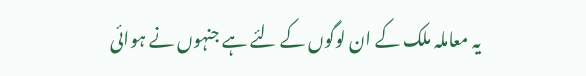یہ معاملہ ملک کے ان لوگوں کے لئے ہے جنہوں نے ہوائی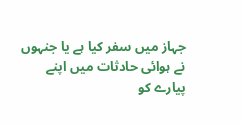جہاز میں سفر کیا ہے یا جنہوں نے ہوائی حادثات میں اپنے پیارے کو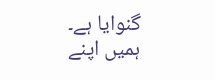گنوایا ہے۔ ہمیں اپنے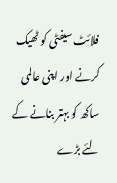فلائٹ سیفٹی کو ٹھیک کرنے اور اپنی عالمی ساکھ کو بہتر بنانے کے لئے بڑے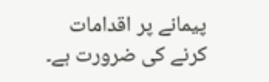پیمانے پر اقدامات کرنے کی ضرورت ہے۔